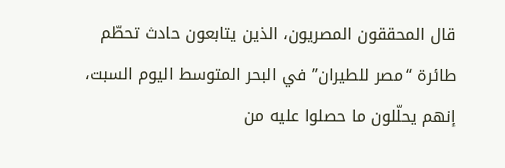قال المحققون المصريون، الذين يتابعون حادث تحطّم طائرة “مصر للطيران” في البحر المتوسط اليوم السبت، إنهم يحلّلون ما حصلوا عليه من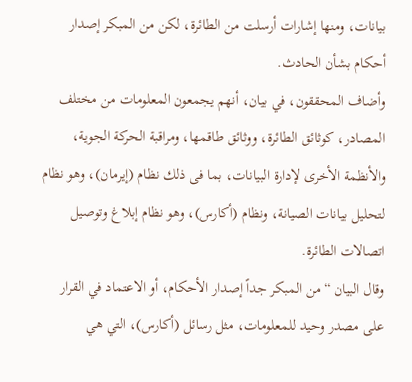بيانات، ومنها إشارات أرسلت من الطائرة، لكن من المبكر إصدار أحكام بشأن الحادث.
وأضاف المحققون، في بيان، أنهم يجمعون المعلومات من مختلف المصادر، كوثائق الطائرة، ووثائق طاقمها، ومراقبة الحركة الجوية، والأنظمة الأخرى لإدارة البيانات، بما فى ذلك نظام (إيرمان)، وهو نظام لتحليل بيانات الصيانة، ونظام (أكارس)، وهو نظام إبلاغ وتوصيل اتصالات الطائرة.
وقال البيان “من المبكر جداً إصدار الأحكام، أو الاعتماد في القرار على مصدر وحيد للمعلومات، مثل رسائل (أكارس)، التي هي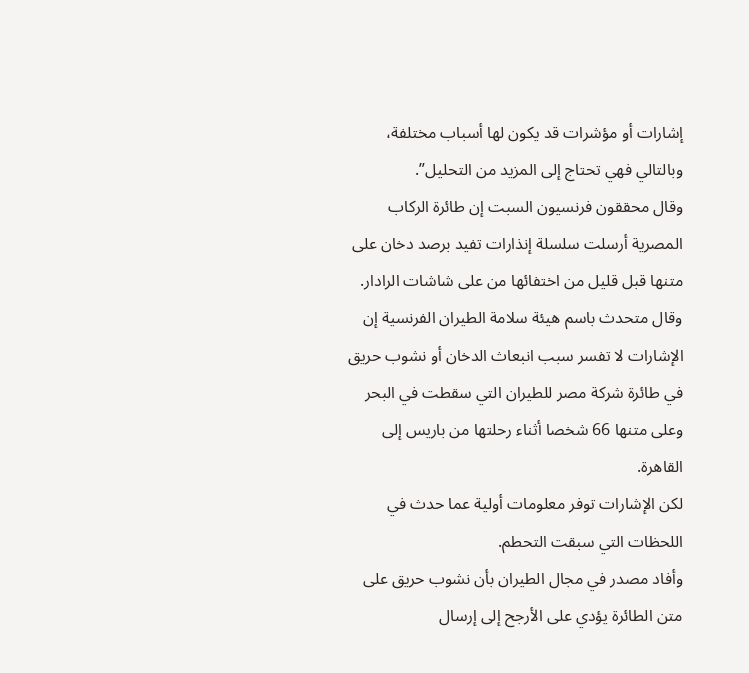إشارات أو مؤشرات قد يكون لها أسباب مختلفة، وبالتالي فهي تحتاج إلى المزيد من التحليل”.
وقال محققون فرنسيون السبت إن طائرة الركاب المصرية أرسلت سلسلة إنذارات تفيد برصد دخان على متنها قبل قليل من اختفائها من على شاشات الرادار.
وقال متحدث باسم هيئة سلامة الطيران الفرنسية إن الإشارات لا تفسر سبب انبعاث الدخان أو نشوب حريق في طائرة شركة مصر للطيران التي سقطت في البحر وعلى متنها 66 شخصا أثناء رحلتها من باريس إلى القاهرة.
لكن الإشارات توفر معلومات أولية عما حدث في اللحظات التي سبقت التحطم.
وأفاد مصدر في مجال الطيران بأن نشوب حريق على متن الطائرة يؤدي على الأرجح إلى إرسال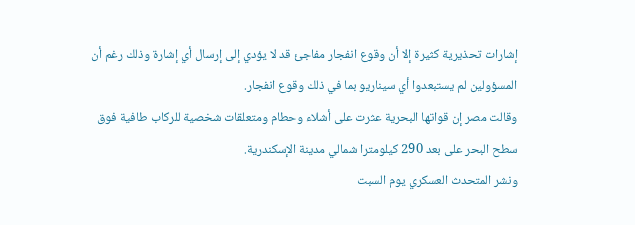إشارات تحذيرية كثيرة إلا أن وقوع انفجار مفاجئ قد لا يؤدي إلى إرسال أي إشارة وذلك رغم أن المسؤولين لم يستبعدوا أي سيناريو بما في ذلك وقوع انفجار.
وقالت مصر إن قواتها البحرية عثرت على أشلاء وحطام ومتعلقات شخصية للركاب طافية فوق سطح البحر على بعد 290 كيلومترا شمالي مدينة الإسكندرية.
ونشر المتحدث العسكري يوم السبت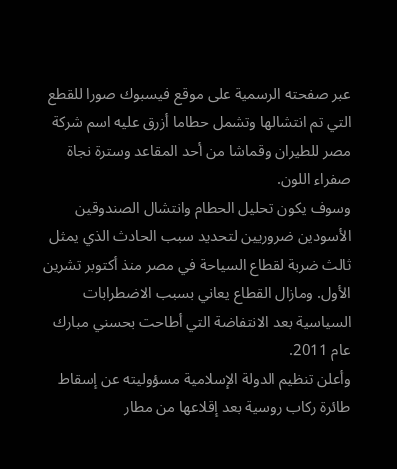عبر صفحته الرسمية على موقع فيسبوك صورا للقطع التي تم انتشالها وتشمل حطاما أزرق عليه اسم شركة مصر للطيران وقماشا من أحد المقاعد وسترة نجاة صفراء اللون.
وسوف يكون تحليل الحطام وانتشال الصندوقين الأسودين ضروريين لتحديد سبب الحادث الذي يمثل ثالث ضربة لقطاع السياحة في مصر منذ أكتوبر تشرين الأول. ومازال القطاع يعاني بسبب الاضطرابات السياسية بعد الانتفاضة التي أطاحت بحسني مبارك عام 2011.
وأعلن تنظيم الدولة الإسلامية مسؤوليته عن إسقاط طائرة ركاب روسية بعد إقلاعها من مطار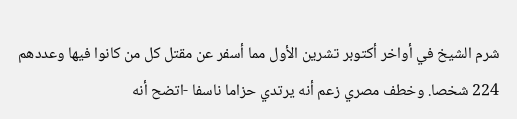شرم الشيخ في أواخر أكتوبر تشرين الأول مما أسفر عن مقتل كل من كانوا فيها وعددهم 224 شخصا. وخطف مصري زعم أنه يرتدي حزاما ناسفا -اتضح أنه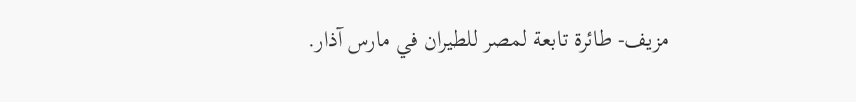مزيف- طائرة تابعة لمصر للطيران في مارس آذار.